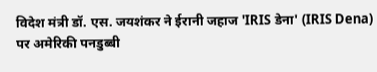विदेश मंत्री डॉ. एस. जयशंकर ने ईरानी जहाज 'IRIS डेना' (IRIS Dena) पर अमेरिकी पनडुब्बी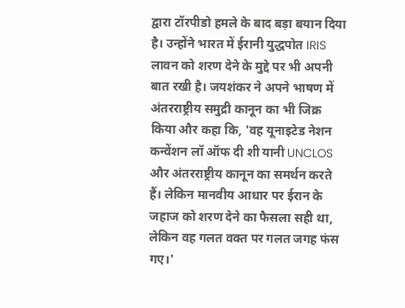द्वारा टॉरपीडो हमले के बाद बड़ा बयान दिया है। उन्होंने भारत में ईरानी युद्धपोत IRIS लावन को शरण देने के मुद्दे पर भी अपनी बात रखी है। जयशंकर ने अपने भाषण में अंतरराष्ट्रीय समुद्री कानून का भी जिक्र किया और कहा कि, 'वह यूनाइटेड नेशन कन्वेंशन लॉ ऑफ दी शी यानी UNCLOS और अंतरराष्ट्रीय कानून का समर्थन करते हैं। लेकिन मानवीय आधार पर ईरान के जहाज को शरण देने का फैसला सही था, लेकिन वह गलत वक्त पर गलत जगह फंस गए।'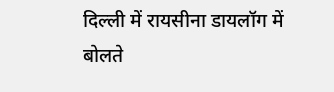दिल्ली में रायसीना डायलॉग में बोलते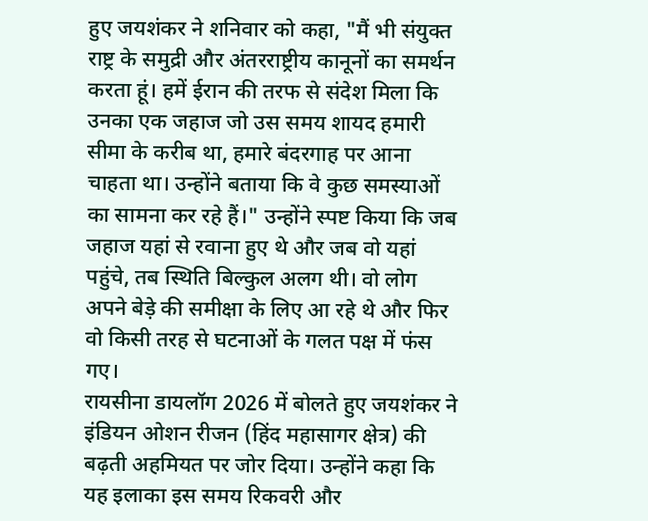हुए जयशंकर ने शनिवार को कहा, "मैं भी संयुक्त राष्ट्र के समुद्री और अंतरराष्ट्रीय कानूनों का समर्थन करता हूं। हमें ईरान की तरफ से संदेश मिला कि उनका एक जहाज जो उस समय शायद हमारी सीमा के करीब था, हमारे बंदरगाह पर आना चाहता था। उन्होंने बताया कि वे कुछ समस्याओं का सामना कर रहे हैं।" उन्होंने स्पष्ट किया कि जब जहाज यहां से रवाना हुए थे और जब वो यहां पहुंचे, तब स्थिति बिल्कुल अलग थी। वो लोग अपने बेड़े की समीक्षा के लिए आ रहे थे और फिर वो किसी तरह से घटनाओं के गलत पक्ष में फंस गए।
रायसीना डायलॉग 2026 में बोलते हुए जयशंकर ने इंडियन ओशन रीजन (हिंद महासागर क्षेत्र) की बढ़ती अहमियत पर जोर दिया। उन्होंने कहा कि यह इलाका इस समय रिकवरी और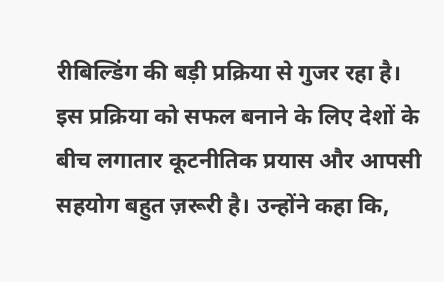रीबिल्डिंग की बड़ी प्रक्रिया से गुजर रहा है। इस प्रक्रिया को सफल बनाने के लिए देशों के बीच लगातार कूटनीतिक प्रयास और आपसी सहयोग बहुत ज़रूरी है। उन्होंने कहा कि,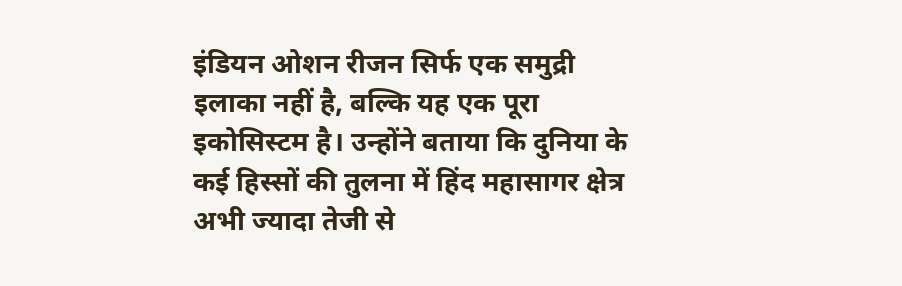इंडियन ओशन रीजन सिर्फ एक समुद्री इलाका नहीं है, बल्कि यह एक पूरा इकोसिस्टम है। उन्होंने बताया कि दुनिया के कई हिस्सों की तुलना में हिंद महासागर क्षेत्र अभी ज्यादा तेजी से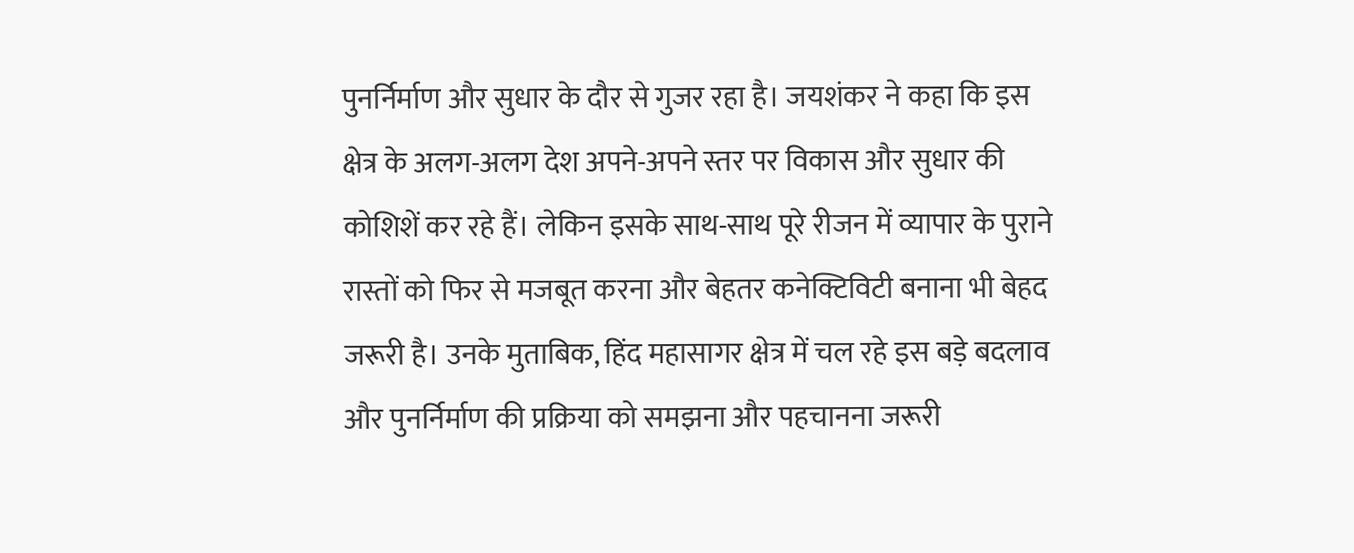पुनर्निर्माण और सुधार के दौर से गुजर रहा है। जयशंकर ने कहा कि इस क्षेत्र के अलग-अलग देश अपने-अपने स्तर पर विकास और सुधार की कोशिशें कर रहे हैं। लेकिन इसके साथ-साथ पूरे रीजन में व्यापार के पुराने रास्तों को फिर से मजबूत करना और बेहतर कनेक्टिविटी बनाना भी बेहद जरूरी है। उनके मुताबिक, हिंद महासागर क्षेत्र में चल रहे इस बड़े बदलाव और पुनर्निर्माण की प्रक्रिया को समझना और पहचानना जरूरी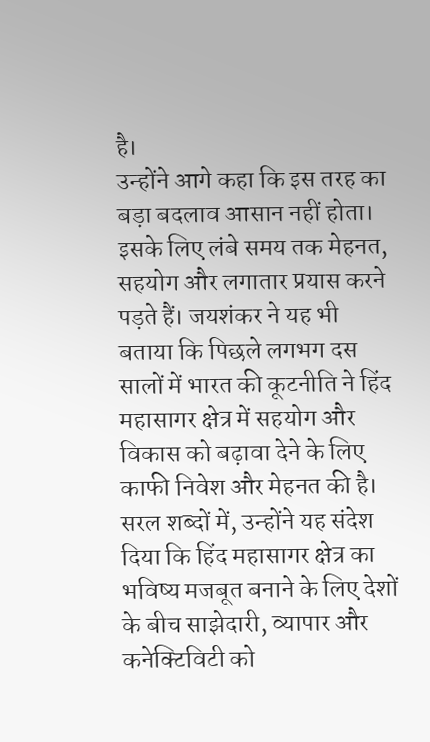है।
उन्होंने आगे कहा कि इस तरह का बड़ा बदलाव आसान नहीं होता। इसके लिए लंबे समय तक मेहनत, सहयोग और लगातार प्रयास करने पड़ते हैं। जयशंकर ने यह भी बताया कि पिछले लगभग दस सालों में भारत की कूटनीति ने हिंद महासागर क्षेत्र में सहयोग और विकास को बढ़ावा देने के लिए काफी निवेश और मेहनत की है। सरल शब्दों में, उन्होंने यह संदेश दिया कि हिंद महासागर क्षेत्र का भविष्य मजबूत बनाने के लिए देशों के बीच साझेदारी, व्यापार और कनेक्टिविटी को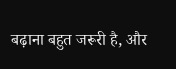बढ़ाना बहुत जरूरी है, और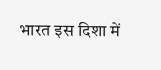भारत इस दिशा में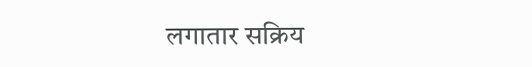लगातार सक्रिय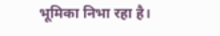भूमिका निभा रहा है।